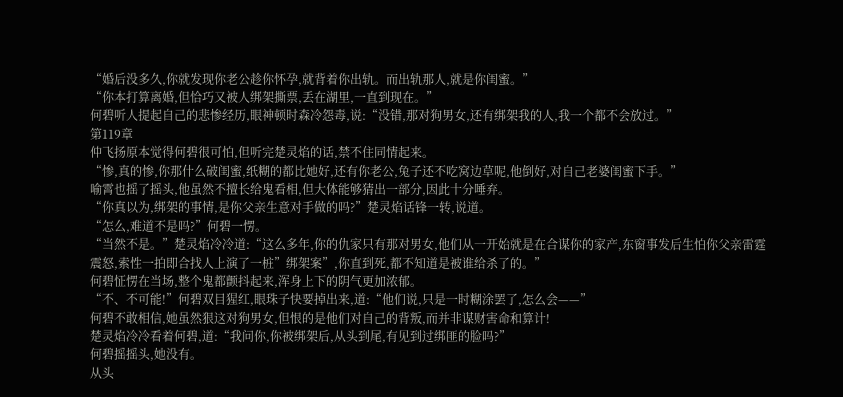“婚后没多久,你就发现你老公趁你怀孕,就背着你出轨。而出轨那人,就是你闺蜜。”
“你本打算离婚,但恰巧又被人绑架撕票,丢在湖里,一直到现在。”
何碧听人提起自己的悲惨经历,眼神顿时森冷怨毒,说:“没错,那对狗男女,还有绑架我的人,我一个都不会放过。”
第119章
仲飞扬原本觉得何碧很可怕,但听完楚灵焰的话,禁不住同情起来。
“惨,真的惨,你那什么破闺蜜,纸糊的都比她好,还有你老公,兔子还不吃窝边草呢,他倒好,对自己老婆闺蜜下手。”
喻霄也摇了摇头,他虽然不擅长给鬼看相,但大体能够猜出一部分,因此十分唾弃。
“你真以为,绑架的事情,是你父亲生意对手做的吗?”楚灵焰话锋一转,说道。
“怎么,难道不是吗?”何碧一愣。
“当然不是。”楚灵焰冷冷道:“这么多年,你的仇家只有那对男女,他们从一开始就是在合谋你的家产,东窗事发后生怕你父亲雷霆震怒,索性一拍即合找人上演了一桩”绑架案”,你直到死,都不知道是被谁给杀了的。”
何碧怔愣在当场,整个鬼都颤抖起来,浑身上下的阴气更加浓郁。
“不、不可能!”何碧双目猩红,眼珠子快要掉出来,道:“他们说,只是一时糊涂罢了,怎么会——”
何碧不敢相信,她虽然狠这对狗男女,但恨的是他们对自己的背叛,而并非谋财害命和算计!
楚灵焰冷冷看着何碧,道:“我问你,你被绑架后,从头到尾,有见到过绑匪的脸吗?”
何碧摇摇头,她没有。
从头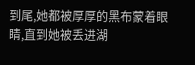到尾,她都被厚厚的黑布蒙着眼睛,直到她被丢进湖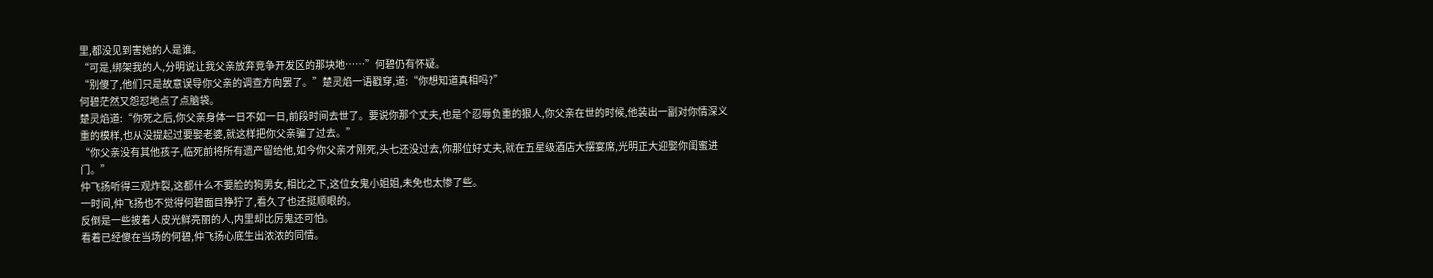里,都没见到害她的人是谁。
“可是,绑架我的人,分明说让我父亲放弃竞争开发区的那块地……”何碧仍有怀疑。
“别傻了,他们只是故意误导你父亲的调查方向罢了。”楚灵焰一语戳穿,道:“你想知道真相吗?”
何碧茫然又怨怼地点了点脑袋。
楚灵焰道:“你死之后,你父亲身体一日不如一日,前段时间去世了。要说你那个丈夫,也是个忍辱负重的狠人,你父亲在世的时候,他装出一副对你情深义重的模样,也从没提起过要娶老婆,就这样把你父亲骗了过去。”
“你父亲没有其他孩子,临死前将所有遗产留给他,如今你父亲才刚死,头七还没过去,你那位好丈夫,就在五星级酒店大摆宴席,光明正大迎娶你闺蜜进门。”
仲飞扬听得三观炸裂,这都什么不要脸的狗男女,相比之下,这位女鬼小姐姐,未免也太惨了些。
一时间,仲飞扬也不觉得何碧面目狰狞了,看久了也还挺顺眼的。
反倒是一些披着人皮光鲜亮丽的人,内里却比厉鬼还可怕。
看着已经傻在当场的何碧,仲飞扬心底生出浓浓的同情。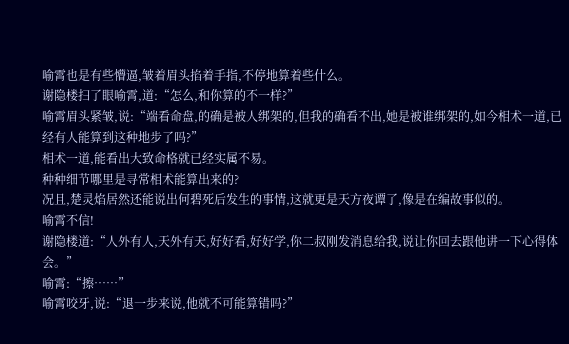喻霄也是有些懵逼,皱着眉头掐着手指,不停地算着些什么。
谢隐楼扫了眼喻霄,道:“怎么,和你算的不一样?”
喻霄眉头紧皱,说:“端看命盘,的确是被人绑架的,但我的确看不出,她是被谁绑架的,如今相术一道,已经有人能算到这种地步了吗?”
相术一道,能看出大致命格就已经实属不易。
种种细节哪里是寻常相术能算出来的?
况且,楚灵焰居然还能说出何碧死后发生的事情,这就更是天方夜谭了,像是在编故事似的。
喻霄不信!
谢隐楼道:“人外有人,天外有天,好好看,好好学,你二叔刚发消息给我,说让你回去跟他讲一下心得体会。”
喻霄:“擦……”
喻霄咬牙,说:“退一步来说,他就不可能算错吗?”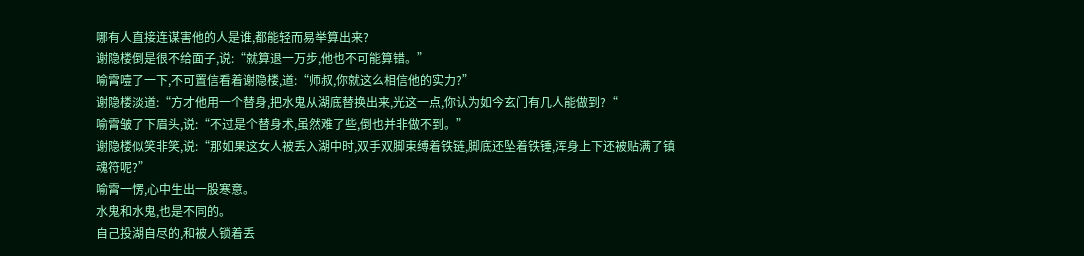哪有人直接连谋害他的人是谁,都能轻而易举算出来?
谢隐楼倒是很不给面子,说:“就算退一万步,他也不可能算错。”
喻霄噎了一下,不可置信看着谢隐楼,道:“师叔,你就这么相信他的实力?”
谢隐楼淡道:“方才他用一个替身,把水鬼从湖底替换出来,光这一点,你认为如今玄门有几人能做到?“
喻霄皱了下眉头,说:“不过是个替身术,虽然难了些,倒也并非做不到。”
谢隐楼似笑非笑,说:“那如果这女人被丢入湖中时,双手双脚束缚着铁链,脚底还坠着铁锤,浑身上下还被贴满了镇魂符呢?”
喻霄一愣,心中生出一股寒意。
水鬼和水鬼,也是不同的。
自己投湖自尽的,和被人锁着丢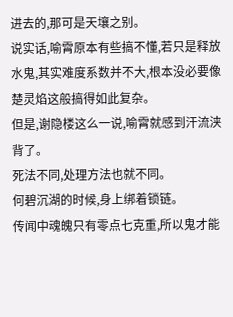进去的,那可是天壤之别。
说实话,喻霄原本有些搞不懂,若只是释放水鬼,其实难度系数并不大,根本没必要像楚灵焰这般搞得如此复杂。
但是,谢隐楼这么一说,喻霄就感到汗流浃背了。
死法不同,处理方法也就不同。
何碧沉湖的时候,身上绑着锁链。
传闻中魂魄只有零点七克重,所以鬼才能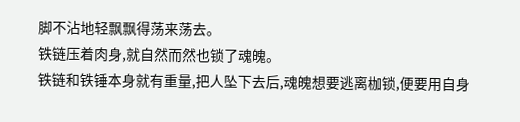脚不沾地轻飘飘得荡来荡去。
铁链压着肉身,就自然而然也锁了魂魄。
铁链和铁锤本身就有重量,把人坠下去后,魂魄想要逃离枷锁,便要用自身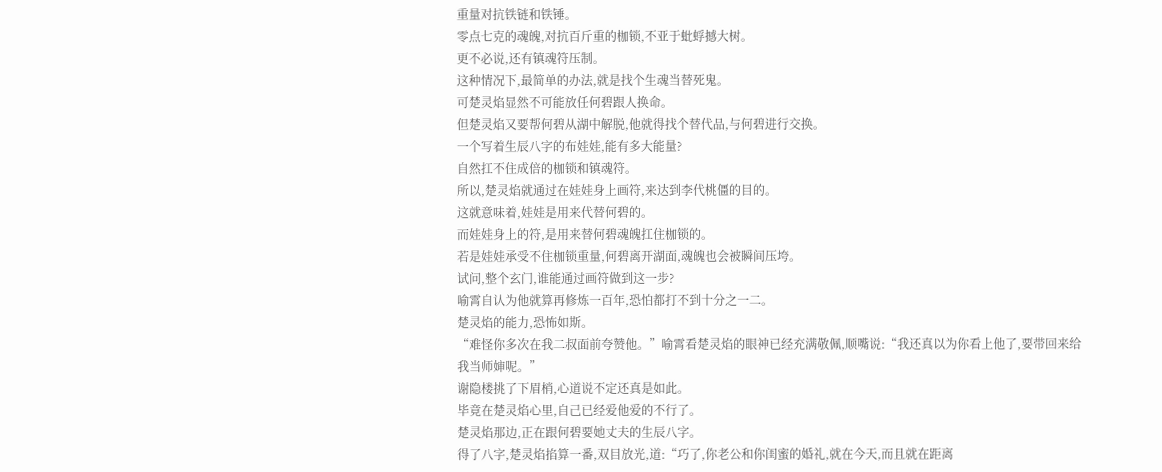重量对抗铁链和铁锤。
零点七克的魂魄,对抗百斤重的枷锁,不亚于蚍蜉撼大树。
更不必说,还有镇魂符压制。
这种情况下,最简单的办法,就是找个生魂当替死鬼。
可楚灵焰显然不可能放任何碧跟人换命。
但楚灵焰又要帮何碧从湖中解脱,他就得找个替代品,与何碧进行交换。
一个写着生辰八字的布娃娃,能有多大能量?
自然扛不住成倍的枷锁和镇魂符。
所以,楚灵焰就通过在娃娃身上画符,来达到李代桃僵的目的。
这就意味着,娃娃是用来代替何碧的。
而娃娃身上的符,是用来替何碧魂魄扛住枷锁的。
若是娃娃承受不住枷锁重量,何碧离开湖面,魂魄也会被瞬间压垮。
试问,整个玄门,谁能通过画符做到这一步?
喻霄自认为他就算再修炼一百年,恐怕都打不到十分之一二。
楚灵焰的能力,恐怖如斯。
“难怪你多次在我二叔面前夸赞他。”喻霄看楚灵焰的眼神已经充满敬佩,顺嘴说:“我还真以为你看上他了,要带回来给我当师婶呢。”
谢隐楼挑了下眉梢,心道说不定还真是如此。
毕竟在楚灵焰心里,自己已经爱他爱的不行了。
楚灵焰那边,正在跟何碧要她丈夫的生辰八字。
得了八字,楚灵焰掐算一番,双目放光,道:“巧了,你老公和你闺蜜的婚礼,就在今天,而且就在距离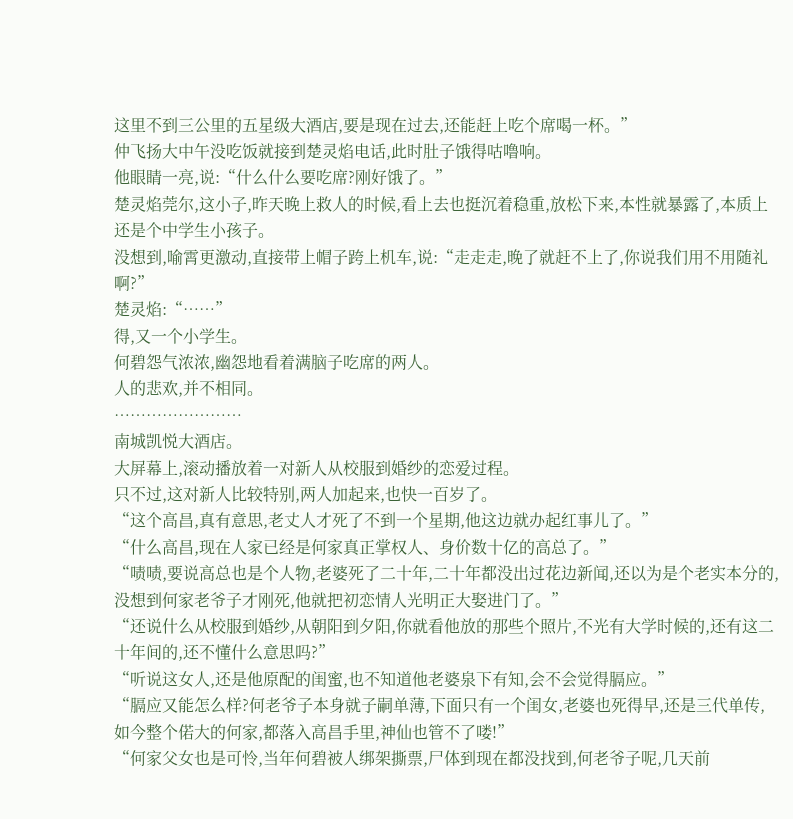这里不到三公里的五星级大酒店,要是现在过去,还能赶上吃个席喝一杯。”
仲飞扬大中午没吃饭就接到楚灵焰电话,此时肚子饿得咕噜响。
他眼睛一亮,说:“什么什么要吃席?刚好饿了。”
楚灵焰莞尔,这小子,昨天晚上救人的时候,看上去也挺沉着稳重,放松下来,本性就暴露了,本质上还是个中学生小孩子。
没想到,喻霄更激动,直接带上帽子跨上机车,说:“走走走,晚了就赶不上了,你说我们用不用随礼啊?”
楚灵焰:“……”
得,又一个小学生。
何碧怨气浓浓,幽怨地看着满脑子吃席的两人。
人的悲欢,并不相同。
……………………
南城凯悦大酒店。
大屏幕上,滚动播放着一对新人从校服到婚纱的恋爱过程。
只不过,这对新人比较特别,两人加起来,也快一百岁了。
“这个高昌,真有意思,老丈人才死了不到一个星期,他这边就办起红事儿了。”
“什么高昌,现在人家已经是何家真正掌权人、身价数十亿的高总了。”
“啧啧,要说高总也是个人物,老婆死了二十年,二十年都没出过花边新闻,还以为是个老实本分的,没想到何家老爷子才刚死,他就把初恋情人光明正大娶进门了。”
“还说什么从校服到婚纱,从朝阳到夕阳,你就看他放的那些个照片,不光有大学时候的,还有这二十年间的,还不懂什么意思吗?”
“听说这女人,还是他原配的闺蜜,也不知道他老婆泉下有知,会不会觉得膈应。”
“膈应又能怎么样?何老爷子本身就子嗣单薄,下面只有一个闺女,老婆也死得早,还是三代单传,如今整个偌大的何家,都落入高昌手里,神仙也管不了喽!”
“何家父女也是可怜,当年何碧被人绑架撕票,尸体到现在都没找到,何老爷子呢,几天前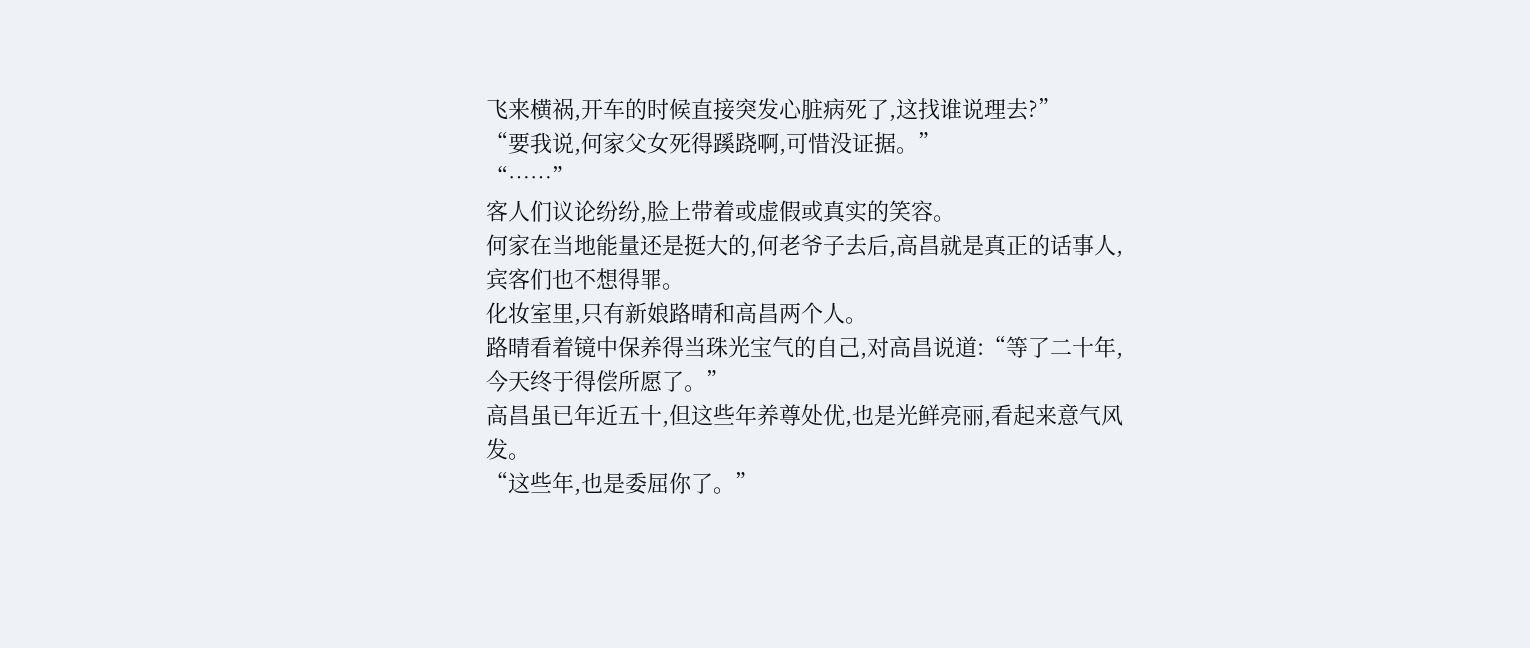飞来横祸,开车的时候直接突发心脏病死了,这找谁说理去?”
“要我说,何家父女死得蹊跷啊,可惜没证据。”
“……”
客人们议论纷纷,脸上带着或虚假或真实的笑容。
何家在当地能量还是挺大的,何老爷子去后,高昌就是真正的话事人,宾客们也不想得罪。
化妆室里,只有新娘路晴和高昌两个人。
路晴看着镜中保养得当珠光宝气的自己,对高昌说道:“等了二十年,今天终于得偿所愿了。”
高昌虽已年近五十,但这些年养尊处优,也是光鲜亮丽,看起来意气风发。
“这些年,也是委屈你了。”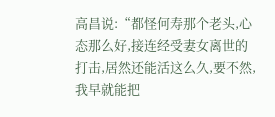高昌说:“都怪何寿那个老头,心态那么好,接连经受妻女离世的打击,居然还能活这么久,要不然,我早就能把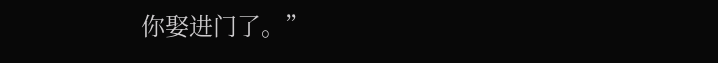你娶进门了。”